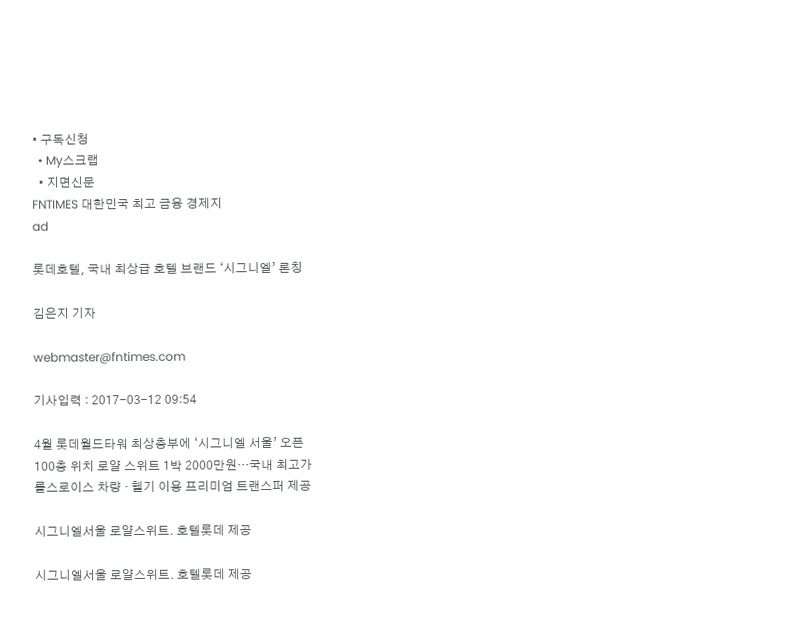• 구독신청
  • My스크랩
  • 지면신문
FNTIMES 대한민국 최고 금융 경제지
ad

롯데호텔, 국내 최상급 호텔 브랜드 ‘시그니엘’ 론칭

김은지 기자

webmaster@fntimes.com

기사입력 : 2017-03-12 09:54

4월 롯데월드타워 최상층부에 ‘시그니엘 서울’ 오픈
100층 위치 로얄 스위트 1박 2000만원…국내 최고가
롤스로이스 차량 · 헬기 이용 프리미엄 트랜스퍼 제공

시그니엘서울 로얄스위트. 호텔롯데 제공

시그니엘서울 로얄스위트. 호텔롯데 제공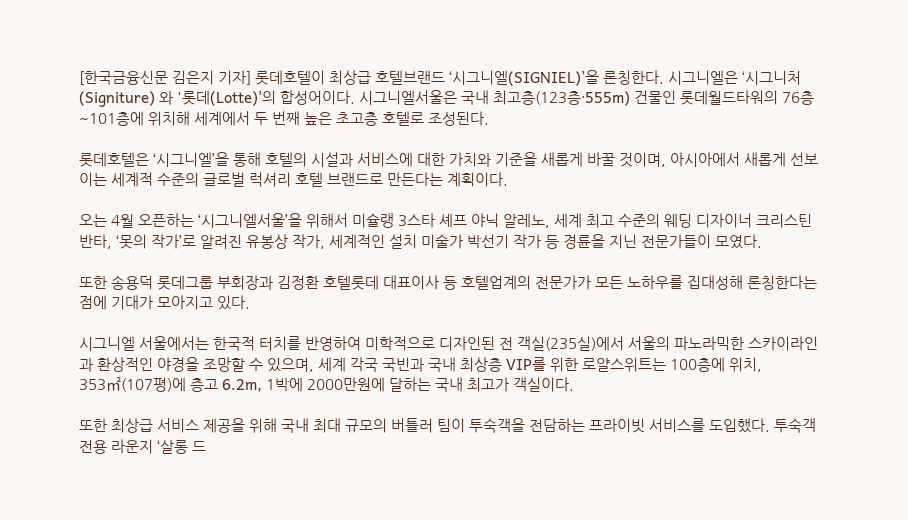[한국금융신문 김은지 기자] 롯데호텔이 최상급 호텔브랜드 ‘시그니엘(SIGNIEL)’을 론칭한다. 시그니엘은 ‘시그니처(Signiture) 와 '롯데(Lotte)'의 합성어이다. 시그니엘서울은 국내 최고층(123층·555m) 건물인 롯데월드타워의 76층~101층에 위치해 세계에서 두 번째 높은 초고층 호텔로 조성된다.

롯데호텔은 ‘시그니엘’을 통해 호텔의 시설과 서비스에 대한 가치와 기준을 새롭게 바꿀 것이며, 아시아에서 새롭게 선보이는 세계적 수준의 글로벌 럭셔리 호텔 브랜드로 만든다는 계획이다.

오는 4월 오픈하는 ‘시그니엘서울’을 위해서 미슐랭 3스타 셰프 야닉 알레노, 세계 최고 수준의 웨딩 디자이너 크리스틴 반타, ‘못의 작가’로 알려진 유봉상 작가, 세계적인 설치 미술가 박선기 작가 등 경륜을 지닌 전문가들이 모였다.

또한 송용덕 롯데그룹 부회장과 김정환 호텔롯데 대표이사 등 호텔업계의 전문가가 모든 노하우를 집대성해 론칭한다는 점에 기대가 모아지고 있다.

시그니엘 서울에서는 한국적 터치를 반영하여 미학적으로 디자인된 전 객실(235실)에서 서울의 파노라믹한 스카이라인과 환상적인 야경을 조망할 수 있으며, 세계 각국 국빈과 국내 최상층 VIP를 위한 로얄스위트는 100층에 위치, 353㎡(107평)에 층고 6.2m, 1박에 2000만원에 달하는 국내 최고가 객실이다.

또한 최상급 서비스 제공을 위해 국내 최대 규모의 버틀러 팀이 투숙객을 전담하는 프라이빗 서비스를 도입했다. 투숙객 전용 라운지 ‘살롱 드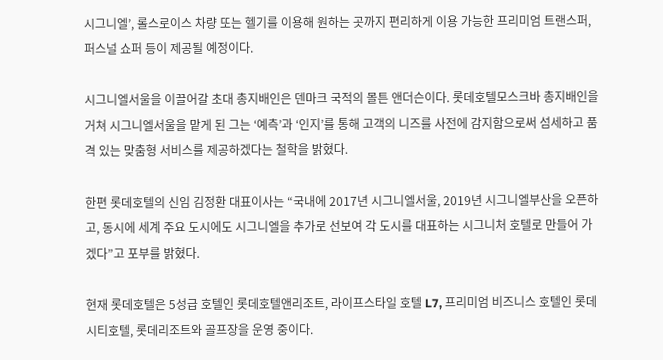시그니엘’, 롤스로이스 차량 또는 헬기를 이용해 원하는 곳까지 편리하게 이용 가능한 프리미엄 트랜스퍼, 퍼스널 쇼퍼 등이 제공될 예정이다.

시그니엘서울을 이끌어갈 초대 총지배인은 덴마크 국적의 몰튼 앤더슨이다. 롯데호텔모스크바 총지배인을 거쳐 시그니엘서울을 맡게 된 그는 ‘예측’과 ‘인지’를 통해 고객의 니즈를 사전에 감지함으로써 섬세하고 품격 있는 맞춤형 서비스를 제공하겠다는 철학을 밝혔다.

한편 롯데호텔의 신임 김정환 대표이사는 “국내에 2017년 시그니엘서울, 2019년 시그니엘부산을 오픈하고, 동시에 세계 주요 도시에도 시그니엘을 추가로 선보여 각 도시를 대표하는 시그니처 호텔로 만들어 가겠다”고 포부를 밝혔다.

현재 롯데호텔은 5성급 호텔인 롯데호텔앤리조트, 라이프스타일 호텔 L7, 프리미엄 비즈니스 호텔인 롯데시티호텔, 롯데리조트와 골프장을 운영 중이다.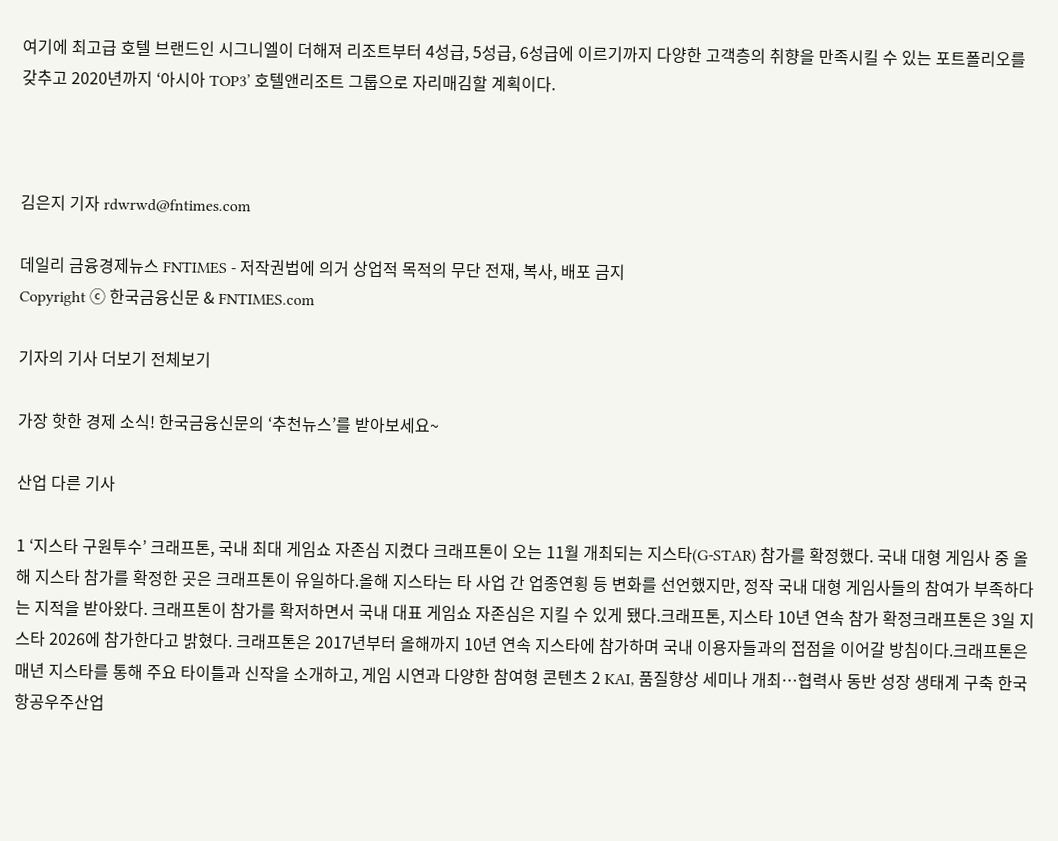여기에 최고급 호텔 브랜드인 시그니엘이 더해져 리조트부터 4성급, 5성급, 6성급에 이르기까지 다양한 고객층의 취향을 만족시킬 수 있는 포트폴리오를 갖추고 2020년까지 ‘아시아 TOP3’ 호텔앤리조트 그룹으로 자리매김할 계획이다.



김은지 기자 rdwrwd@fntimes.com

데일리 금융경제뉴스 FNTIMES - 저작권법에 의거 상업적 목적의 무단 전재, 복사, 배포 금지
Copyright ⓒ 한국금융신문 & FNTIMES.com

기자의 기사 더보기 전체보기

가장 핫한 경제 소식! 한국금융신문의 ‘추천뉴스’를 받아보세요~

산업 다른 기사

1 ‘지스타 구원투수’ 크래프톤, 국내 최대 게임쇼 자존심 지켰다 크래프톤이 오는 11월 개최되는 지스타(G-STAR) 참가를 확정했다. 국내 대형 게임사 중 올해 지스타 참가를 확정한 곳은 크래프톤이 유일하다.올해 지스타는 타 사업 간 업종연횡 등 변화를 선언했지만, 정작 국내 대형 게임사들의 참여가 부족하다는 지적을 받아왔다. 크래프톤이 참가를 확저하면서 국내 대표 게임쇼 자존심은 지킬 수 있게 됐다.크래프톤, 지스타 10년 연속 참가 확정크래프톤은 3일 지스타 2026에 참가한다고 밝혔다. 크래프톤은 2017년부터 올해까지 10년 연속 지스타에 참가하며 국내 이용자들과의 접점을 이어갈 방침이다.크래프톤은 매년 지스타를 통해 주요 타이틀과 신작을 소개하고, 게임 시연과 다양한 참여형 콘텐츠 2 KAI, 품질향상 세미나 개최…협력사 동반 성장 생태계 구축 한국항공우주산업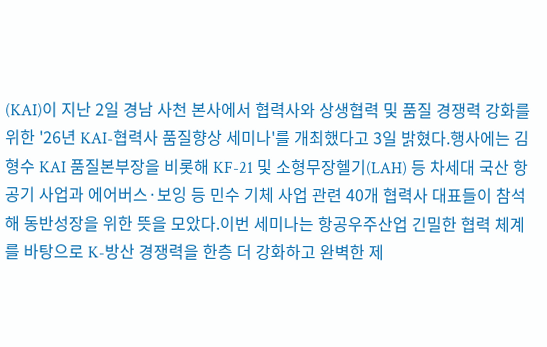(KAI)이 지난 2일 경남 사천 본사에서 협력사와 상생협력 및 품질 경쟁력 강화를 위한 '26년 KAI-협력사 품질향상 세미나'를 개최했다고 3일 밝혔다.행사에는 김형수 KAI 품질본부장을 비롯해 KF-21 및 소형무장헬기(LAH) 등 차세대 국산 항공기 사업과 에어버스·보잉 등 민수 기체 사업 관련 40개 협력사 대표들이 참석해 동반성장을 위한 뜻을 모았다.이번 세미나는 항공우주산업 긴밀한 협력 체계를 바탕으로 K-방산 경쟁력을 한층 더 강화하고 완벽한 제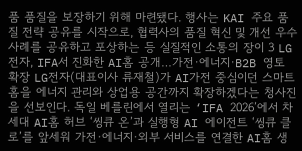품 품질을 보장하기 위해 마련됐다. 행사는 KAI 주요 품질 전략 공유를 시작으로, 협력사의 품질 혁신 및 개선 우수 사례를 공유하고 포상하는 등 실질적인 소통의 장이 3 LG전자, IFA서 진화한 AI홈 공개…가전·에너지·B2B 영토 확장 LG전자(대표이사 류재철)가 AI가전 중심이던 스마트홈을 에너지 관리와 상업용 공간까지 확장하겠다는 청사진을 선보인다. 독일 베를린에서 열리는 ‘IFA 2026’에서 차세대 AI홈 허브 ‘씽큐 온’과 실행형 AI 에이전트 ‘씽큐 클로’를 앞세워 가전·에너지·외부 서비스를 연결한 AI홈 생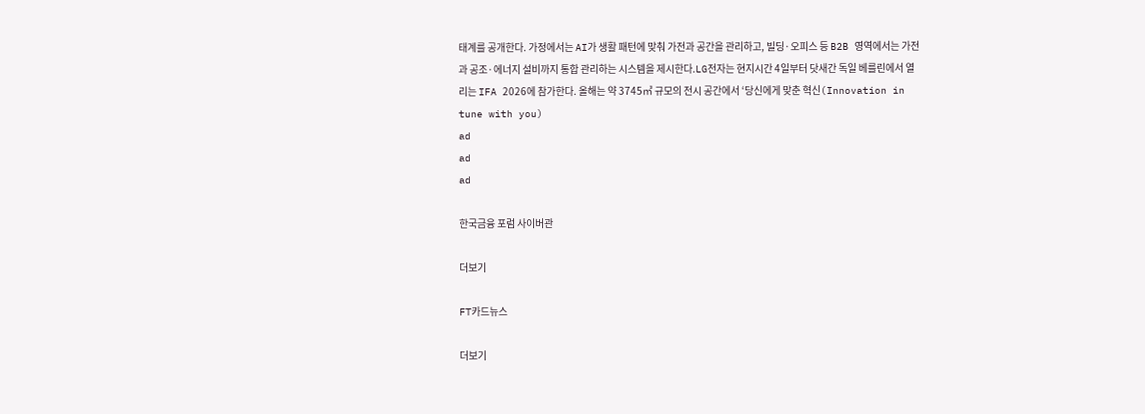태계를 공개한다. 가정에서는 AI가 생활 패턴에 맞춰 가전과 공간을 관리하고, 빌딩·오피스 등 B2B 영역에서는 가전과 공조·에너지 설비까지 통합 관리하는 시스템을 제시한다.LG전자는 현지시간 4일부터 닷새간 독일 베를린에서 열리는 IFA 2026에 참가한다. 올해는 약 3745㎡ 규모의 전시 공간에서 ‘당신에게 맞춘 혁신(Innovation in tune with you)
ad
ad
ad

한국금융 포럼 사이버관

더보기

FT카드뉴스

더보기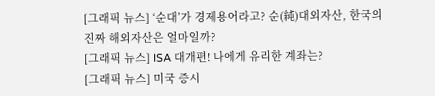[그래픽 뉴스] ‘순대’가 경제용어라고? 순(純)대외자산, 한국의 진짜 해외자산은 얼마일까?
[그래픽 뉴스] ISA 대개편! 나에게 유리한 계좌는?
[그래픽 뉴스] 미국 증시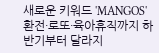새로운 키워드 'MANGOS'
환전·로또·육아휴직까지 하반기부터 달라지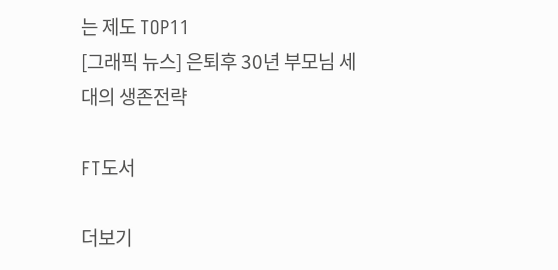는 제도 TOP11
[그래픽 뉴스] 은퇴후 30년 부모님 세대의 생존전략

FT도서

더보기